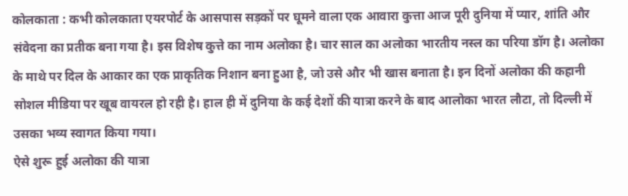कोलकाता : कभी कोलकाता एयरपोर्ट के आसपास सड़कों पर घूमने वाला एक आवारा कुत्ता आज पूरी दुनिया में प्यार, शांति और संवेदना का प्रतीक बना गया है। इस विशेष कुत्ते का नाम अलोका है। चार साल का अलोका भारतीय नस्ल का परिया डॉग है। अलोका के माथे पर दिल के आकार का एक प्राकृतिक निशान बना हुआ है, जो उसे और भी खास बनाता है। इन दिनों अलोका की कहानी सोशल मीडिया पर खूब वायरल हो रही है। हाल ही में दुनिया के कई देशों की यात्रा करने के बाद आलोका भारत लौटा, तो दिल्ली में उसका भव्य स्वागत किया गया।
ऐसे शुरू हुई अलोका की यात्रा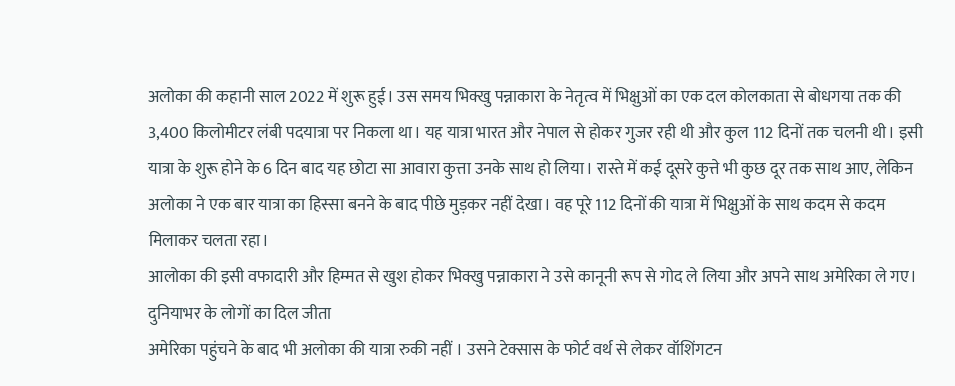अलोका की कहानी साल 2022 में शुरू हुई। उस समय भिक्खु पन्नाकारा के नेतृत्व में भिक्षुओं का एक दल कोलकाता से बोधगया तक की 3,400 किलोमीटर लंबी पदयात्रा पर निकला था। यह यात्रा भारत और नेपाल से होकर गुजर रही थी और कुल 112 दिनों तक चलनी थी। इसी यात्रा के शुरू होने के 6 दिन बाद यह छोटा सा आवारा कुत्ता उनके साथ हो लिया। रास्ते में कई दूसरे कुत्ते भी कुछ दूर तक साथ आए, लेकिन अलोका ने एक बार यात्रा का हिस्सा बनने के बाद पीछे मुड़कर नहीं देखा। वह पूरे 112 दिनों की यात्रा में भिक्षुओं के साथ कदम से कदम मिलाकर चलता रहा।
आलोका की इसी वफादारी और हिम्मत से खुश होकर भिक्खु पन्नाकारा ने उसे कानूनी रूप से गोद ले लिया और अपने साथ अमेरिका ले गए।
दुनियाभर के लोगों का दिल जीता
अमेरिका पहुंचने के बाद भी अलोका की यात्रा रुकी नहीं । उसने टेक्सास के फोर्ट वर्थ से लेकर वॉशिंगटन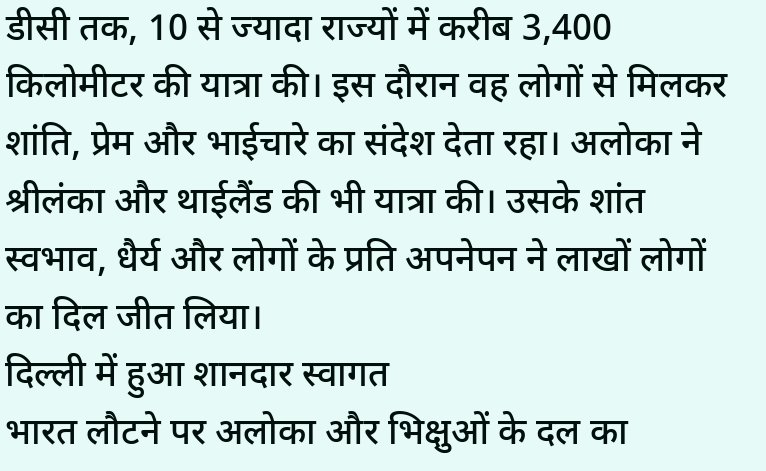डीसी तक, 10 से ज्यादा राज्यों में करीब 3,400 किलोमीटर की यात्रा की। इस दौरान वह लोगों से मिलकर शांति, प्रेम और भाईचारे का संदेश देता रहा। अलोका ने श्रीलंका और थाईलैंड की भी यात्रा की। उसके शांत स्वभाव, धैर्य और लोगों के प्रति अपनेपन ने लाखों लोगों का दिल जीत लिया।
दिल्ली में हुआ शानदार स्वागत
भारत लौटने पर अलोका और भिक्षुओं के दल का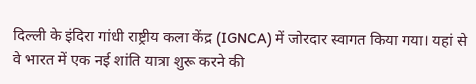दिल्ली के इंदिरा गांधी राष्ट्रीय कला केंद्र (IGNCA) में जोरदार स्वागत किया गया। यहां से वे भारत में एक नई शांति यात्रा शुरू करने की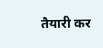तैयारी कर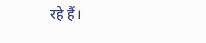रहे हैं।